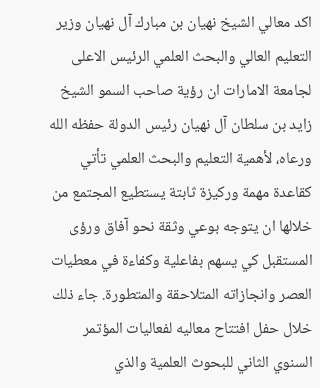اكد معالي الشيخ نهيان بن مبارك آل نهيان وزير التعليم العالي والبحث العلمي الرئيس الاعلى لجامعة الامارات ان رؤية صاحب السمو الشيخ زايد بن سلطان آل نهيان رئيس الدولة حفظه الله ورعاه، لأهمية التعليم والبحث العلمي تأتي كقاعدة مهمة وركيزة ثابتة يستطيع المجتمع من خلالها ان يتوجه بوعي وثقة نحو آفاق ورؤى المستقبل كي يسهم بفاعلية وكفاءة في معطيات العصر وانجازاته المتلاحقة والمتطورة. جاء ذلك خلال حفل افتتاح معاليه لفعاليات المؤتمر السنوي الثاني للبحوث العلمية والذي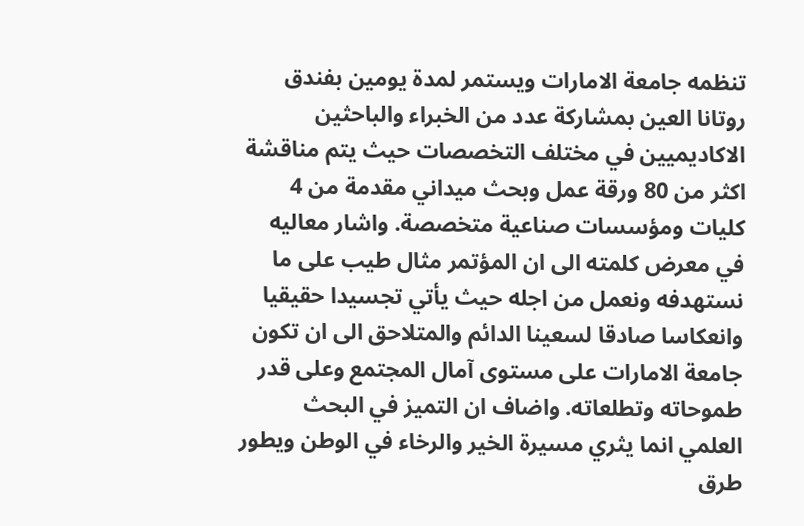تنظمه جامعة الامارات ويستمر لمدة يومين بفندق روتانا العين بمشاركة عدد من الخبراء والباحثين الاكاديميين في مختلف التخصصات حيث يتم مناقشة اكثر من 80 ورقة عمل وبحث ميداني مقدمة من 4 كليات ومؤسسات صناعية متخصصة. واشار معاليه في معرض كلمته الى ان المؤتمر مثال طيب على ما نستهدفه ونعمل من اجله حيث يأتي تجسيدا حقيقيا وانعكاسا صادقا لسعينا الدائم والمتلاحق الى ان تكون جامعة الامارات على مستوى آمال المجتمع وعلى قدر طموحاته وتطلعاته. واضاف ان التميز في البحث العلمي انما يثري مسيرة الخير والرخاء في الوطن ويطور طرق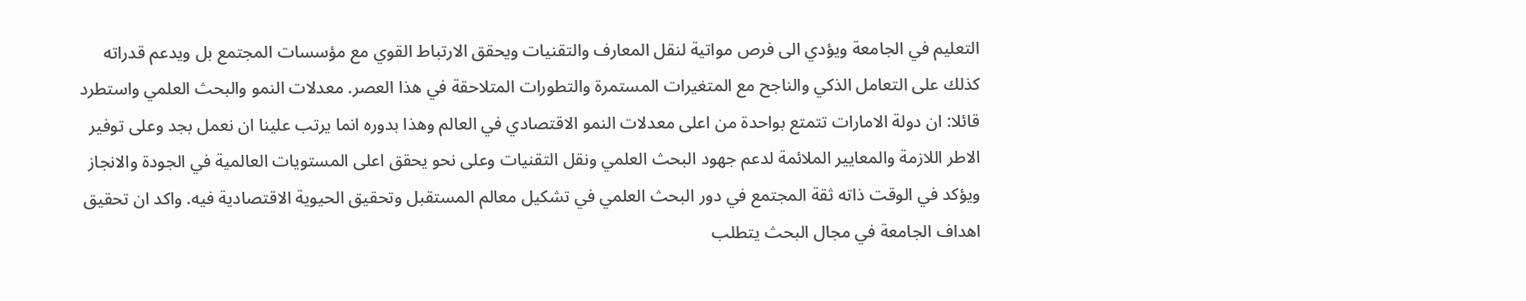التعليم في الجامعة ويؤدي الى فرص مواتية لنقل المعارف والتقنيات ويحقق الارتباط القوي مع مؤسسات المجتمع بل ويدعم قدراته كذلك على التعامل الذكي والناجح مع المتغيرات المستمرة والتطورات المتلاحقة في هذا العصر. معدلات النمو والبحث العلمي واستطرد قائلا: ان دولة الامارات تتمتع بواحدة من اعلى معدلات النمو الاقتصادي في العالم وهذا بدوره انما يرتب علينا ان نعمل بجد وعلى توفير الاطر اللازمة والمعايير الملائمة لدعم جهود البحث العلمي ونقل التقنيات وعلى نحو يحقق اعلى المستويات العالمية في الجودة والانجاز ويؤكد في الوقت ذاته ثقة المجتمع في دور البحث العلمي في تشكيل معالم المستقبل وتحقيق الحيوية الاقتصادية فيه. واكد ان تحقيق اهداف الجامعة في مجال البحث يتطلب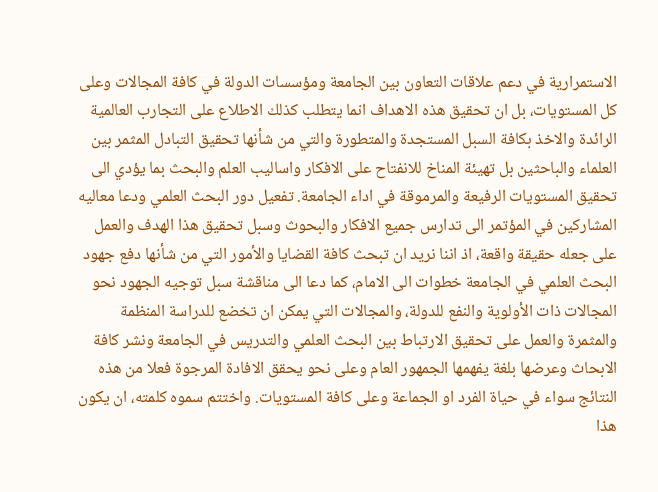الاستمرارية في دعم علاقات التعاون بين الجامعة ومؤسسات الدولة في كافة المجالات وعلى كل المستويات، بل ان تحقيق هذه الاهداف انما يتطلب كذلك الاطلاع على التجارب العالمية الرائدة والاخذ بكافة السبل المستجدة والمتطورة والتي من شأنها تحقيق التبادل المثمر بين العلماء والباحثين بل تهيئة المناخ للانفتاح على الافكار واساليب العلم والبحث بما يؤدي الى تحقيق المستويات الرفيعة والمرموقة في اداء الجامعة. تفعيل دور البحث العلمي ودعا معاليه المشاركين في المؤتمر الى تدارس جميع الافكار والبحوث وسبل تحقيق هذا الهدف والعمل على جعله حقيقة واقعة، اذ اننا نريد ان تبحث كافة القضايا والأمور التي من شأنها دفع جهود البحث العلمي في الجامعة خطوات الى الامام، كما دعا الى مناقشة سبل توجيه الجهود نحو المجالات ذات الأولوية والنفع للدولة، والمجالات التي يمكن ان تخضع للدراسة المنظمة والمثمرة والعمل على تحقيق الارتباط بين البحث العلمي والتدريس في الجامعة ونشر كافة الابحاث وعرضها بلغة يفهمها الجمهور العام وعلى نحو يحقق الافادة المرجوة فعلا من هذه النتائج سواء في حياة الفرد او الجماعة وعلى كافة المستويات. واختتم سموه كلمته، ان يكون هذا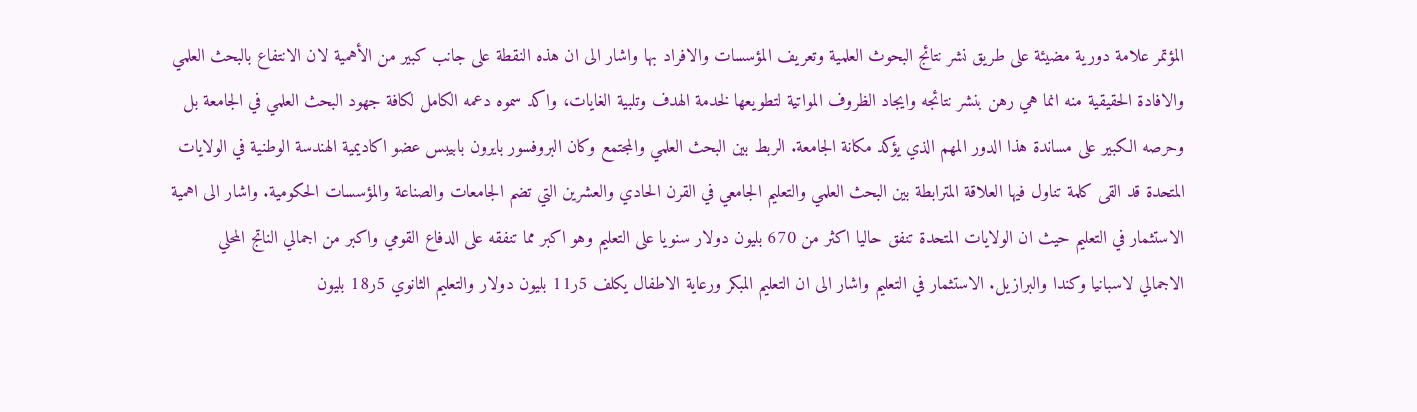المؤتمر علامة دورية مضيئة على طريق نشر نتائج البحوث العلمية وتعريف المؤسسات والافراد بها واشار الى ان هذه النقطة على جانب كبير من الأهمية لان الانتفاع بالبحث العلمي والافادة الحقيقية منه انما هي رهن بنشر نتائجه وايجاد الظروف المواتية لتطويعها لخدمة الهدف وتلبية الغايات، واكد سموه دعمه الكامل لكافة جهود البحث العلمي في الجامعة بل وحرصه الكبير على مساندة هذا الدور المهم الذي يؤكد مكانة الجامعة. الربط بين البحث العلمي والمجتمع وكان البروفسور بايرون بابيبس عضو اكاديمية الهندسة الوطنية في الولايات المتحدة قد القى كلمة تناول فيها العلاقة المترابطة بين البحث العلمي والتعليم الجامعي في القرن الحادي والعشرين التي تضم الجامعات والصناعة والمؤسسات الحكومية. واشار الى اهمية الاستثمار في التعليم حيث ان الولايات المتحدة تنفق حاليا اكثر من 670 بليون دولار سنويا على التعليم وهو اكبر مما تنفقه على الدفاع القومي واكبر من اجمالي الناتج المحلي الاجمالي لاسبانيا وكندا والبرازيل. الاستثمار في التعليم واشار الى ان التعليم المبكر ورعاية الاطفال يكلف 5ر11 بليون دولار والتعليم الثانوي 5ر18 بليون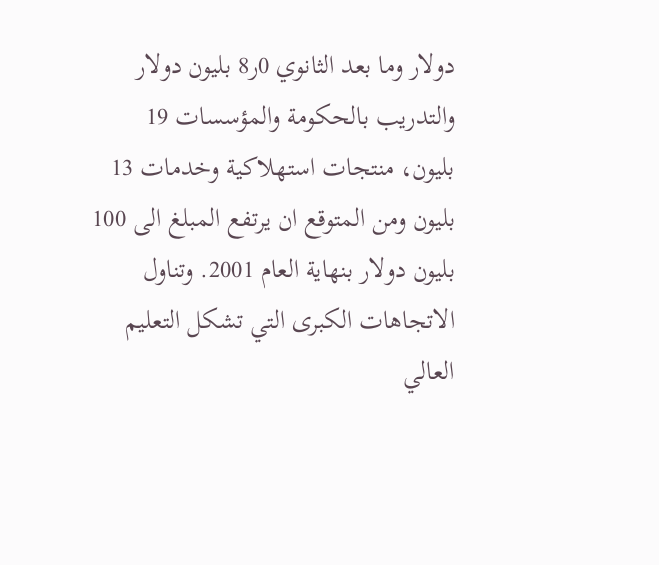دولار وما بعد الثانوي 0ر8 بليون دولار والتدريب بالحكومة والمؤسسات 19 بليون، منتجات استهلاكية وخدمات 13 بليون ومن المتوقع ان يرتفع المبلغ الى 100 بليون دولار بنهاية العام 2001. وتناول الاتجاهات الكبرى التي تشكل التعليم العالي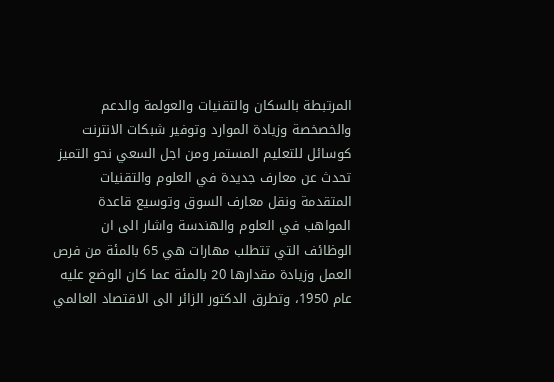المرتبطة بالسكان والتقنيات والعولمة والدعم والخصخصة وزيادة الموارد وتوفير شبكات الانترنت كوسائل للتعليم المستمر ومن اجل السعي نحو التميز تحدث عن معارف جديدة في العلوم والتقنيات المتقدمة ونقل معارف السوق وتوسيع قاعدة المواهب في العلوم والهندسة واشار الى ان الوظائف التي تتطلب مهارات هي 65 بالمئة من فرص العمل وزيادة مقدارها 20 بالمئة عما كان الوضع عليه عام 1950، وتطرق الدكتور الزائر الى الاقتصاد العالمي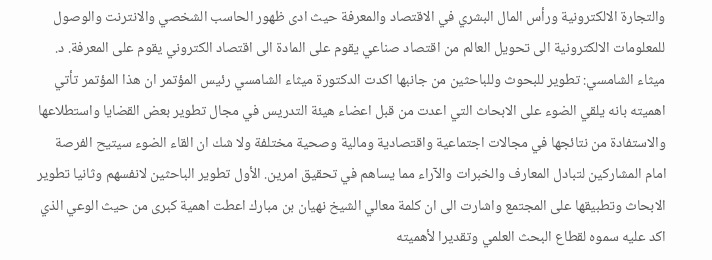والتجارة الالكترونية ورأس المال البشري في الاقتصاد والمعرفة حيث ادى ظهور الحاسب الشخصي والانترنت والوصول للمعلومات الالكترونية الى تحويل العالم من اقتصاد صناعي يقوم على المادة الى اقتصاد الكتروني يقوم على المعرفة. د. ميثاء الشامسي: تطوير للبحوث وللباحثين من جانبها اكدت الدكتورة ميثاء الشامسي رئيس المؤتمر ان هذا المؤتمر تأتي اهميته بانه يلقي الضوء على الابحاث التي اعدت من قبل اعضاء هيئة التدريس في مجال تطوير بعض القضايا واستطلاعها والاستفادة من نتائجها في مجالات اجتماعية واقتصادية ومالية وصحية مختلفة ولا شك ان القاء الضوء سيتيح الفرصة امام المشاركين لتبادل المعارف والخبرات والآراء مما يساهم في تحقيق امرين. الأول تطوير الباحثين لانفسهم وثانيا تطوير الابحاث وتطبيقها على المجتمع واشارت الى ان كلمة معالي الشيخ نهيان بن مبارك اعطت اهمية كبرى من حيث الوعي الذي اكد عليه سموه لقطاع البحث العلمي وتقديرا لأهميته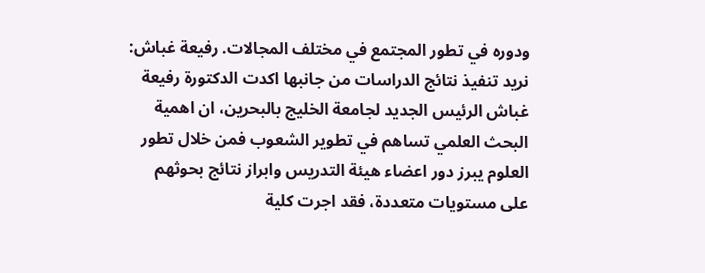ودوره في تطور المجتمع في مختلف المجالات. رفيعة غباش: نريد تنفيذ نتائج الدراسات من جانبها اكدت الدكتورة رفيعة غباش الرئيس الجديد لجامعة الخليج بالبحرين، ان اهمية البحث العلمي تساهم في تطوير الشعوب فمن خلال تطور العلوم يبرز دور اعضاء هيئة التدريس وابراز نتائج بحوثهم على مستويات متعددة، فقد اجرت كلية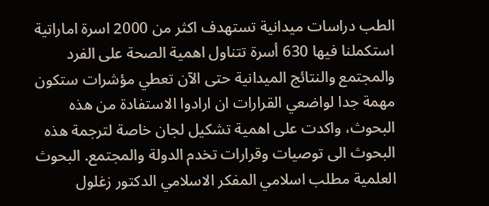الطب دراسات ميدانية تستهدف اكثر من 2000 اسرة اماراتية استكملنا فيها 630 أسرة تتناول اهمية الصحة على الفرد والمجتمع والنتائج الميدانية حتى الآن تعطي مؤشرات ستكون مهمة جدا لواضعي القرارات ان ارادوا الاستفادة من هذه البحوث، واكدت على اهمية تشكيل لجان خاصة لترجمة هذه البحوث الى توصيات وقرارات تخدم الدولة والمجتمع. البحوث العلمية مطلب اسلامي المفكر الاسلامي الدكتور زغلول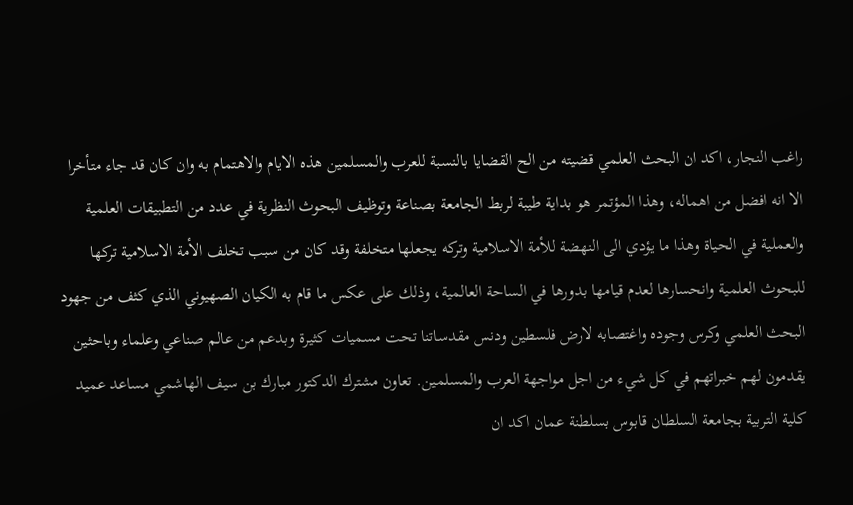راغب النجار، اكد ان البحث العلمي قضيته من الح القضايا بالنسبة للعرب والمسلمين هذه الايام والاهتمام به وان كان قد جاء متأخرا الا انه افضل من اهماله، وهذا المؤتمر هو بداية طيبة لربط الجامعة بصناعة وتوظيف البحوث النظرية في عدد من التطبيقات العلمية والعملية في الحياة وهذا ما يؤدي الى النهضة للأمة الاسلامية وتركه يجعلها متخلفة وقد كان من سبب تخلف الأمة الاسلامية تركها للبحوث العلمية وانحسارها لعدم قيامها بدورها في الساحة العالمية، وذلك على عكس ما قام به الكيان الصهيوني الذي كثف من جهود البحث العلمي وكرس وجوده واغتصابه لارض فلسطين ودنس مقدساتنا تحت مسميات كثيرة وبدعم من عالم صناعي وعلماء وباحثين يقدمون لهم خبراتهم في كل شيء من اجل مواجهة العرب والمسلمين. تعاون مشترك الدكتور مبارك بن سيف الهاشمي مساعد عميد كلية التربية بجامعة السلطان قابوس بسلطنة عمان اكد ان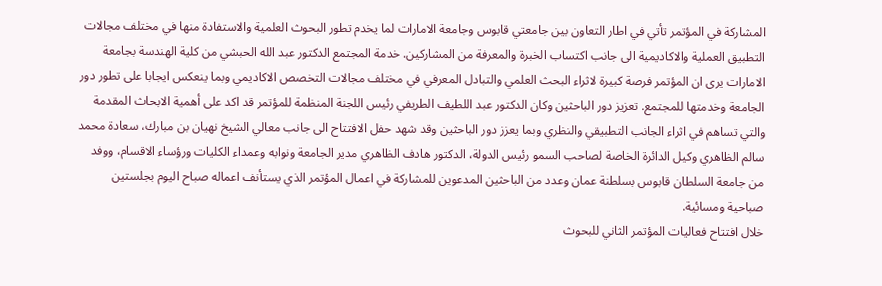المشاركة في المؤتمر تأتي في اطار التعاون بين جامعتي قابوس وجامعة الامارات لما يخدم تطور البحوث العلمية والاستفادة منها في مختلف مجالات التطبيق العملية والاكاديمية الى جانب اكتساب الخبرة والمعرفة من المشاركين. خدمة المجتمع الدكتور عبد الله الحبشي من كلية الهندسة بجامعة الامارات يرى ان المؤتمر فرصة كبيرة لاثراء البحث العلمي والتبادل المعرفي في مختلف مجالات التخصص الاكاديمي وبما ينعكس ايجابا على تطور دور الجامعة وخدمتها للمجتمع. تعزيز دور الباحثين وكان الدكتور عبد اللطيف الطريفي رئيس اللجنة المنظمة للمؤتمر قد اكد على أهمية الابحاث المقدمة والتي تساهم في اثراء الجانب التطبيقي والنظري وبما يعزز دور الباحثين وقد شهد حفل الافتتاح الى جانب معالي الشيخ نهيان بن مبارك، سعادة محمد سالم الظاهري وكيل الدائرة الخاصة لصاحب السمو رئيس الدولة، الدكتور هادف الظاهري مدير الجامعة ونوابه وعمداء الكليات ورؤساء الاقسام، ووفد من جامعة السلطان قابوس بسلطنة عمان وعدد من الباحثين المدعوين للمشاركة في اعمال المؤتمر الذي يستأنف اعماله صباح اليوم بجلستين صباحية ومسائية.
خلال افتتاح فعاليات المؤتمر الثاني للبحوث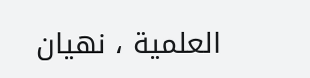العلمية ، نهيان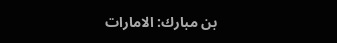بن مبارك: الامارات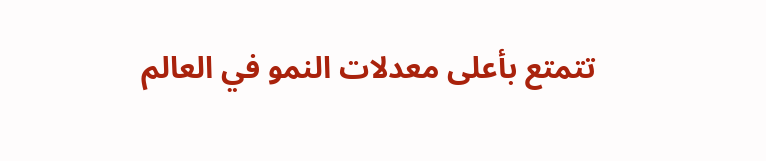تتمتع بأعلى معدلات النمو في العالم